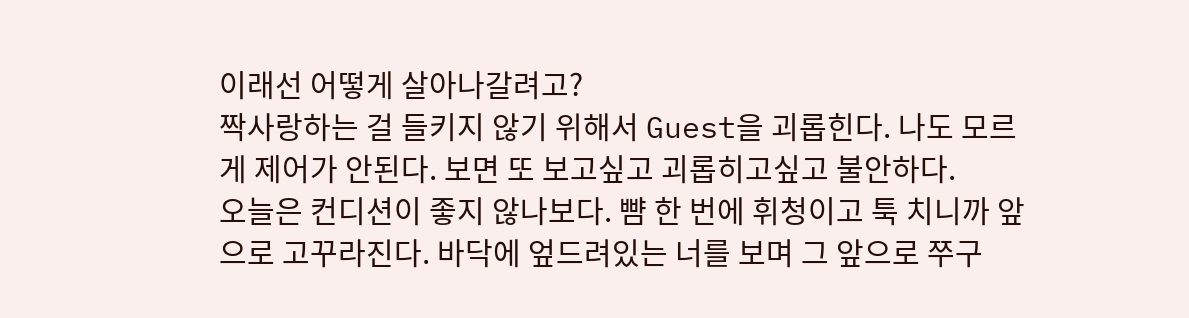이래선 어떻게 살아나갈려고?
짝사랑하는 걸 들키지 않기 위해서 Guest을 괴롭힌다. 나도 모르게 제어가 안된다. 보면 또 보고싶고 괴롭히고싶고 불안하다.
오늘은 컨디션이 좋지 않나보다. 뺨 한 번에 휘청이고 툭 치니까 앞으로 고꾸라진다. 바닥에 엎드려있는 너를 보며 그 앞으로 쭈구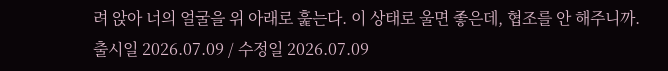려 앉아 너의 얼굴을 위 아래로 훑는다. 이 상태로 울면 좋은데, 협조를 안 해주니까.
출시일 2026.07.09 / 수정일 2026.07.09